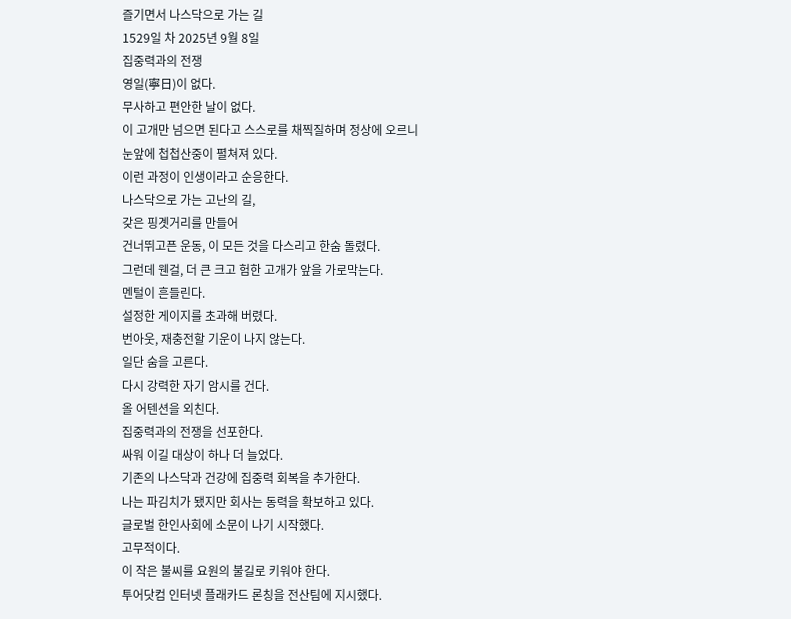즐기면서 나스닥으로 가는 길
1529일 차 2025년 9월 8일
집중력과의 전쟁
영일(寧日)이 없다.
무사하고 편안한 날이 없다.
이 고개만 넘으면 된다고 스스로를 채찍질하며 정상에 오르니
눈앞에 첩첩산중이 펼쳐져 있다.
이런 과정이 인생이라고 순응한다.
나스닥으로 가는 고난의 길,
갖은 핑곗거리를 만들어
건너뛰고픈 운동, 이 모든 것을 다스리고 한숨 돌렸다.
그런데 웬걸, 더 큰 크고 험한 고개가 앞을 가로막는다.
멘털이 흔들린다.
설정한 게이지를 초과해 버렸다.
번아웃, 재충전할 기운이 나지 않는다.
일단 숨을 고른다.
다시 강력한 자기 암시를 건다.
올 어텐션을 외친다.
집중력과의 전쟁을 선포한다.
싸워 이길 대상이 하나 더 늘었다.
기존의 나스닥과 건강에 집중력 회복을 추가한다.
나는 파김치가 됐지만 회사는 동력을 확보하고 있다.
글로벌 한인사회에 소문이 나기 시작했다.
고무적이다.
이 작은 불씨를 요원의 불길로 키워야 한다.
투어닷컴 인터넷 플래카드 론칭을 전산팀에 지시했다.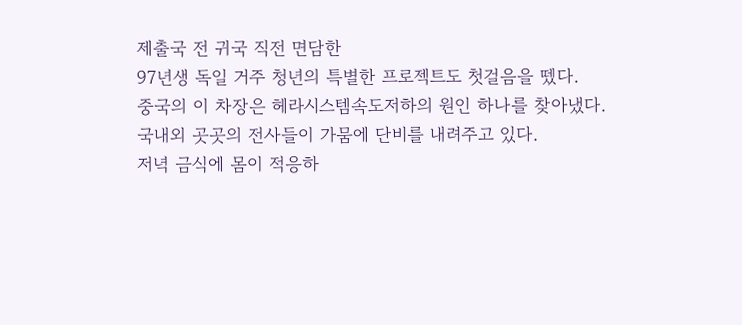제출국 전 귀국 직전 면담한
97년생 독일 거주 청년의 특별한 프로젝트도 첫걸음을 뗐다.
중국의 이 차장은 헤라시스템속도저하의 원인 하나를 찾아냈다.
국내외 곳곳의 전사들이 가뭄에 단비를 내려주고 있다.
저녁 금식에 몸이 적응하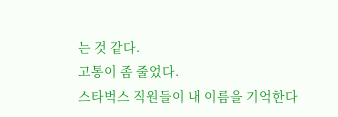는 것 같다.
고통이 좀 줄었다.
스타벅스 직원들이 내 이름을 기억한다